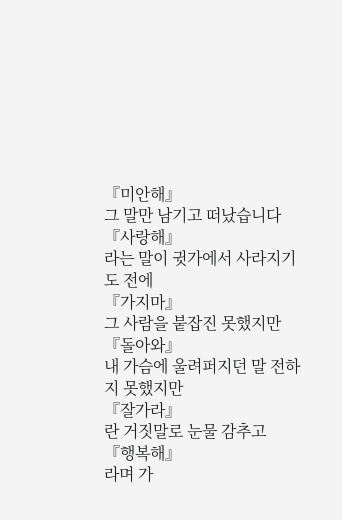『미안해』
그 말만 남기고 떠났습니다
『사랑해』
라는 말이 귓가에서 사라지기도 전에
『가지마』
그 사람을 붙잡진 못했지만
『돌아와』
내 가슴에 울려퍼지던 말 전하지 못했지만
『잘가라』
란 거짓말로 눈물 감추고
『행복해』
라며 가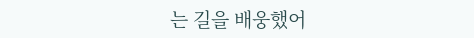는 길을 배웅했어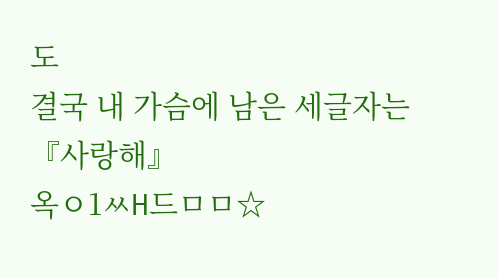도
결국 내 가슴에 남은 세글자는
『사랑해』
옥ㅇ1ㅆH드ㅁㅁ☆